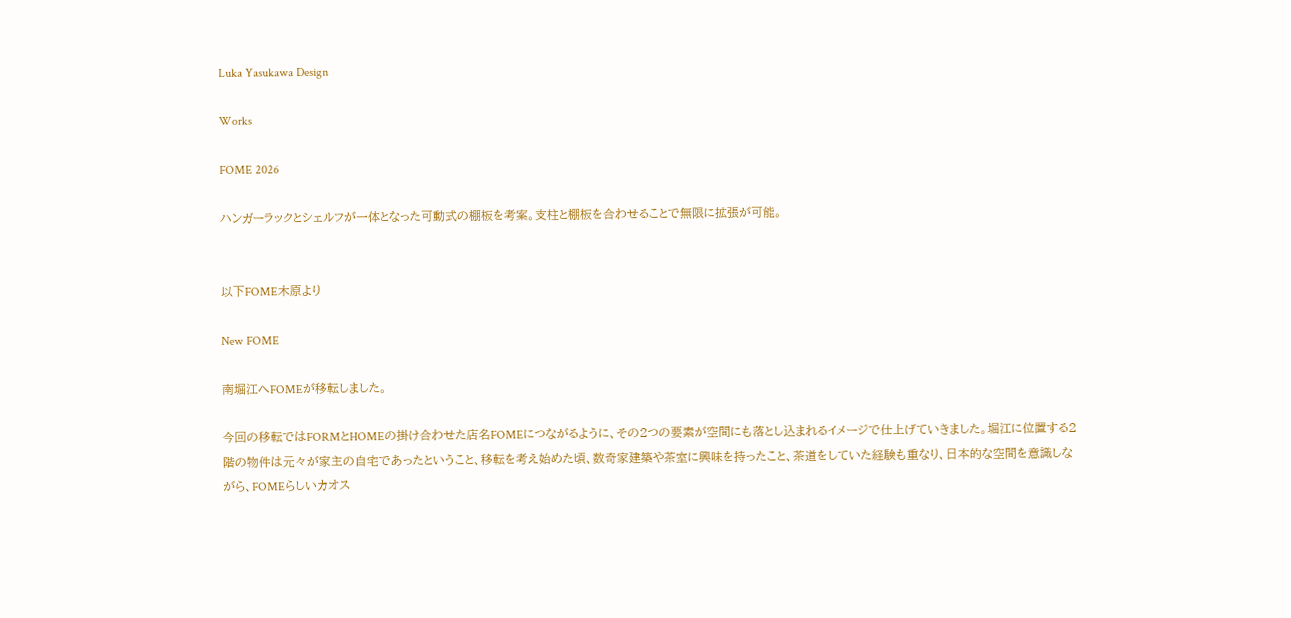Luka Yasukawa Design

Works

FOME 2026

ハンガーラックとシェルフが一体となった可動式の棚板を考案。支柱と棚板を合わせることで無限に拡張が可能。


以下FOME木原より

New FOME

南堀江へFOMEが移転しました。

今回の移転ではFORMとHOMEの掛け合わせた店名FOMEにつながるように、その2つの要素が空間にも落とし込まれるイメージで仕上げていきました。堀江に位置する2階の物件は元々が家主の自宅であったということ、移転を考え始めた頃、数奇家建築や茶室に興味を持ったこと、茶道をしていた経験も重なり、日本的な空間を意識しながら、FOMEらしいカオス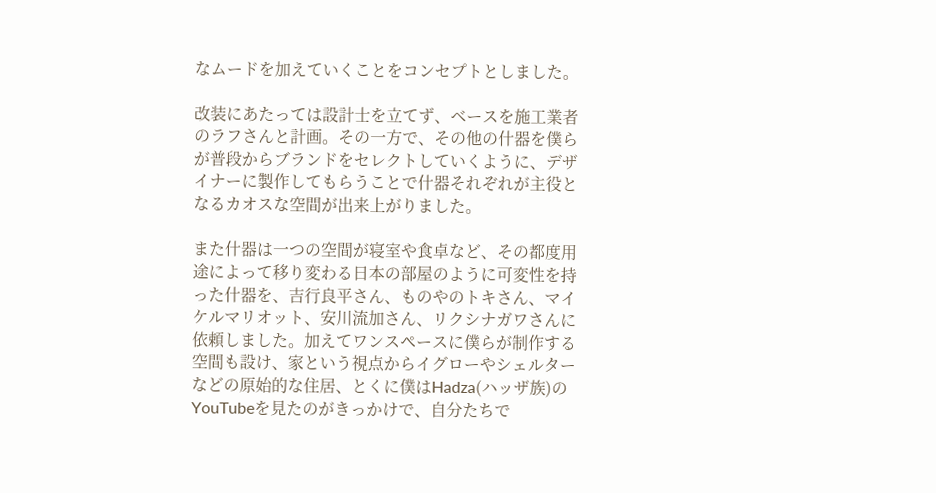なムードを加えていくことをコンセプトとしました。

改装にあたっては設計士を立てず、ベースを施工業者のラフさんと計画。その一方で、その他の什器を僕らが普段からブランドをセレクトしていくように、デザイナーに製作してもらうことで什器それぞれが主役となるカオスな空間が出来上がりました。

また什器は一つの空間が寝室や食卓など、その都度用途によって移り変わる日本の部屋のように可変性を持った什器を、吉行良平さん、ものやのトキさん、マイケルマリオット、安川流加さん、リクシナガワさんに依頼しました。加えてワンスペースに僕らが制作する空間も設け、家という視点からイグローやシェルターなどの原始的な住居、とくに僕はHadza(ハッザ族)のYouTubeを見たのがきっかけで、自分たちで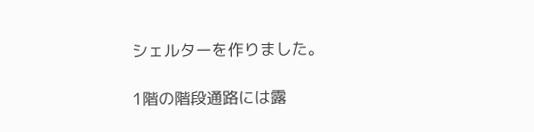シェルターを作りました。

1階の階段通路には露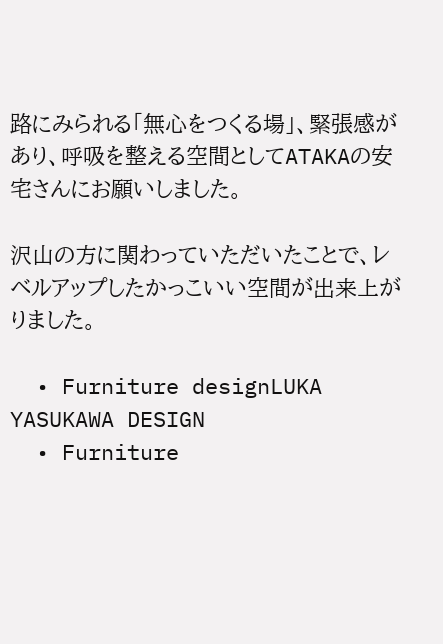路にみられる「無心をつくる場」、緊張感があり、呼吸を整える空間としてATAKAの安宅さんにお願いしました。

沢山の方に関わっていただいたことで、レベルアップしたかっこいい空間が出来上がりました。

  • Furniture designLUKA YASUKAWA DESIGN
  • Furniture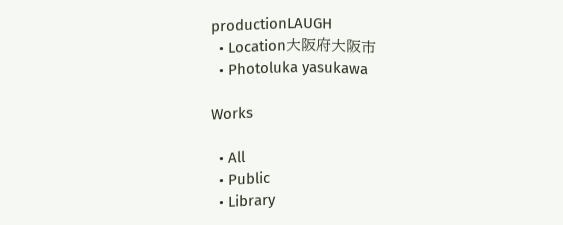productionLAUGH
  • Location大阪府大阪市
  • Photoluka yasukawa

Works

  • All
  • Public
  • Library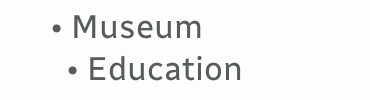• Museum
  • Education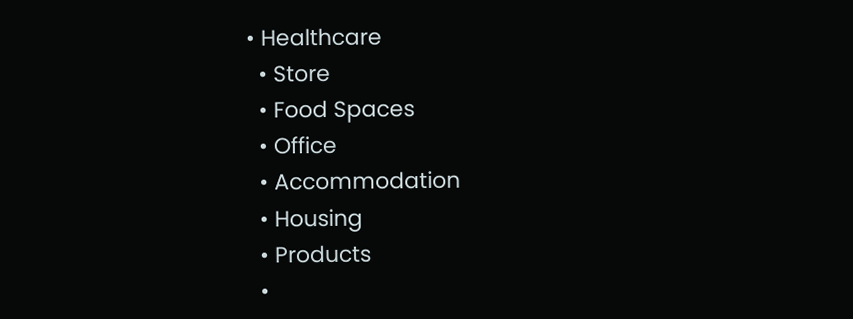• Healthcare
  • Store
  • Food Spaces
  • Office
  • Accommodation
  • Housing
  • Products
  •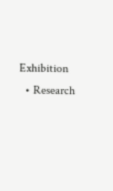Exhibition
  • Research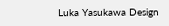Luka Yasukawa Design